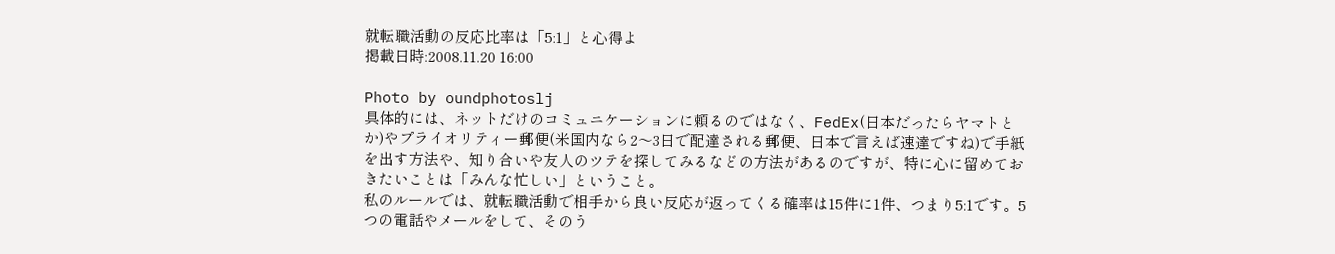就転職活動の反応比率は「5:1」と心得よ
掲載日時:2008.11.20 16:00

Photo by oundphotoslj
具体的には、ネットだけのコミュニケーションに頼るのではなく、FedEx(日本だったらヤマトとか)やプライオリティー郵便(米国内なら2〜3日で配達される郵便、日本で言えば速達ですね)で手紙を出す方法や、知り合いや友人のツテを探してみるなどの方法があるのですが、特に心に留めておきたいことは「みんな忙しい」ということ。
私のルールでは、就転職活動で相手から良い反応が返ってくる確率は15件に1件、つまり5:1です。5つの電話やメールをして、そのう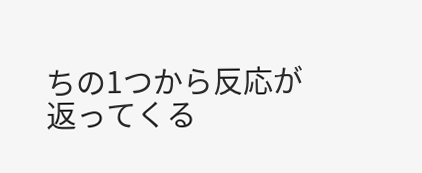ちの1つから反応が返ってくる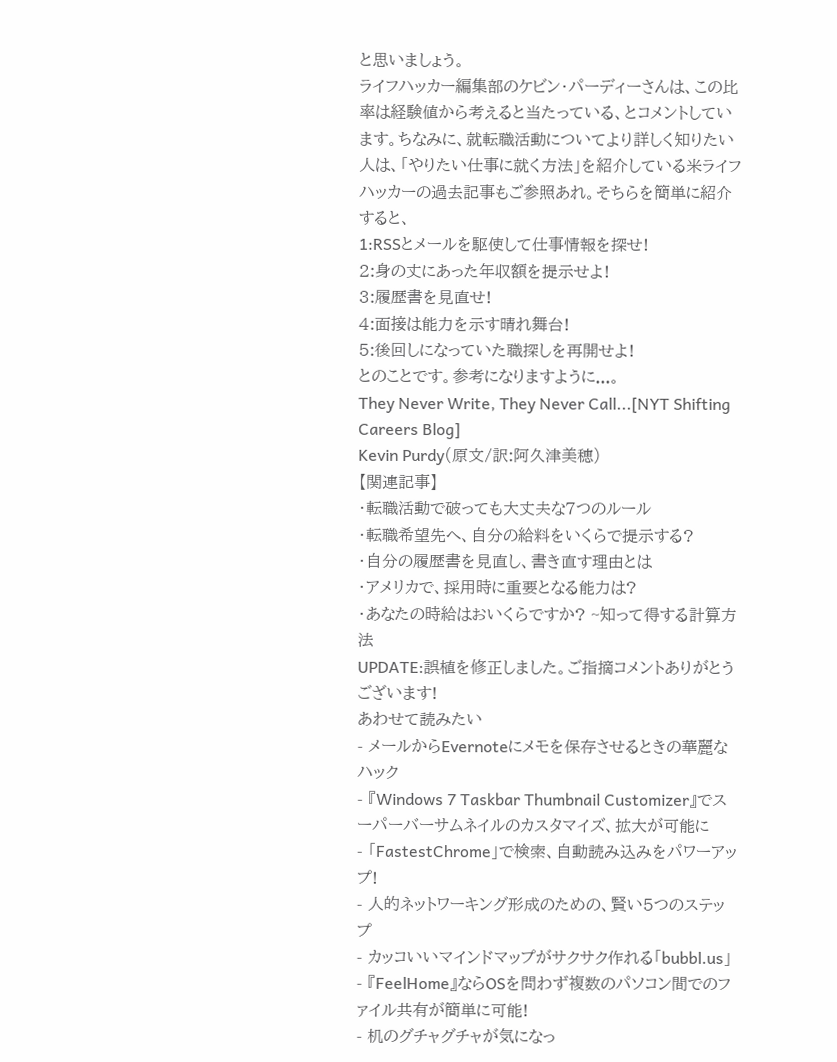と思いましょう。
ライフハッカー編集部のケビン・パーディーさんは、この比率は経験値から考えると当たっている、とコメントしています。ちなみに、就転職活動についてより詳しく知りたい人は、「やりたい仕事に就く方法」を紹介している米ライフハッカーの過去記事もご参照あれ。そちらを簡単に紹介すると、
1:RSSとメールを駆使して仕事情報を探せ!
2:身の丈にあった年収額を提示せよ!
3:履歴書を見直せ!
4:面接は能力を示す晴れ舞台!
5:後回しになっていた職探しを再開せよ!
とのことです。参考になりますように...。
They Never Write, They Never Call...[NYT Shifting Careers Blog]
Kevin Purdy(原文/訳:阿久津美穂)
【関連記事】
・転職活動で破っても大丈夫な7つのルール
・転職希望先へ、自分の給料をいくらで提示する?
・自分の履歴書を見直し、書き直す理由とは
・アメリカで、採用時に重要となる能力は?
・あなたの時給はおいくらですか? ~知って得する計算方法
UPDATE:誤植を修正しました。ご指摘コメントありがとうございます!
あわせて読みたい
- メールからEvernoteにメモを保存させるときの華麗なハック
- 『Windows 7 Taskbar Thumbnail Customizer』でスーパーバーサムネイルのカスタマイズ、拡大が可能に
- 「FastestChrome」で検索、自動読み込みをパワーアップ!
- 人的ネットワーキング形成のための、賢い5つのステップ
- カッコいいマインドマップがサクサク作れる「bubbl.us」
- 『FeelHome』ならOSを問わず複数のパソコン間でのファイル共有が簡単に可能!
- 机のグチャグチャが気になっ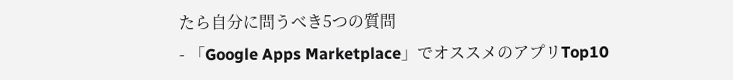たら自分に問うべき5つの質問
- 「Google Apps Marketplace」でオススメのアプリTop10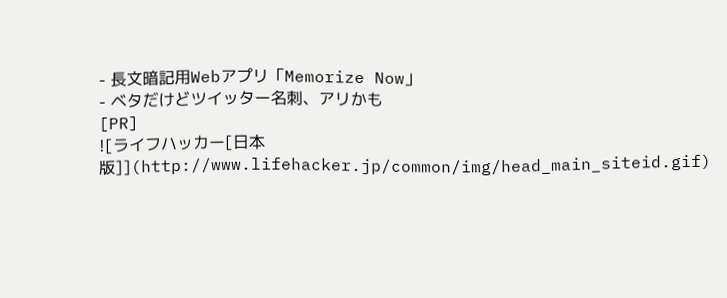- 長文暗記用Webアプリ「Memorize Now」
- ベタだけどツイッター名刺、アリかも
[PR]
![ライフハッカー[日本版]](http://www.lifehacker.jp/common/img/head_main_siteid.gif)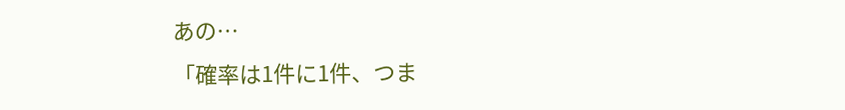あの…
「確率は1件に1件、つま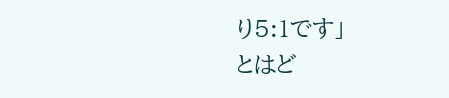り5:1です」
とはど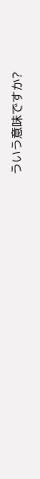ういう意味ですか?